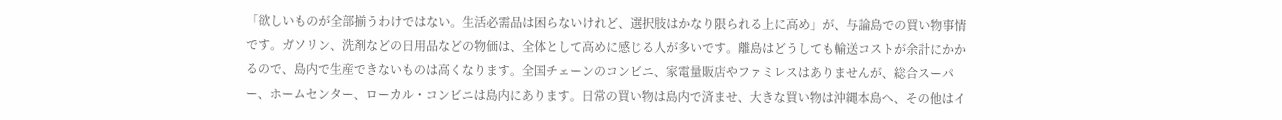「欲しいものが全部揃うわけではない。生活必需品は困らないけれど、選択肢はかなり限られる上に高め」が、与論島での買い物事情です。ガソリン、洗剤などの日用品などの物価は、全体として高めに感じる人が多いです。離島はどうしても輸送コストが余計にかかるので、島内で生産できないものは高くなります。全国チェーンのコンビニ、家電量販店やファミレスはありませんが、総合スーパー、ホームセンター、ローカル・コンビニは島内にあります。日常の買い物は島内で済ませ、大きな買い物は沖縄本島へ、その他はイ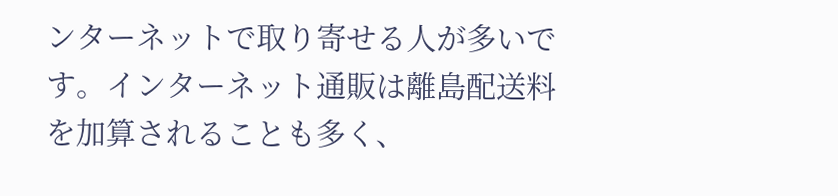ンターネットで取り寄せる人が多いです。インターネット通販は離島配送料を加算されることも多く、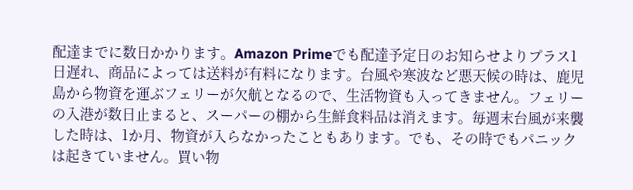配達までに数日かかります。Amazon Primeでも配達予定日のお知らせよりプラス1日遅れ、商品によっては送料が有料になります。台風や寒波など悪天候の時は、鹿児島から物資を運ぶフェリーが欠航となるので、生活物資も入ってきません。フェリーの入港が数日止まると、スーパーの棚から生鮮食料品は消えます。毎週末台風が来襲した時は、1か月、物資が入らなかったこともあります。でも、その時でもパニックは起きていません。買い物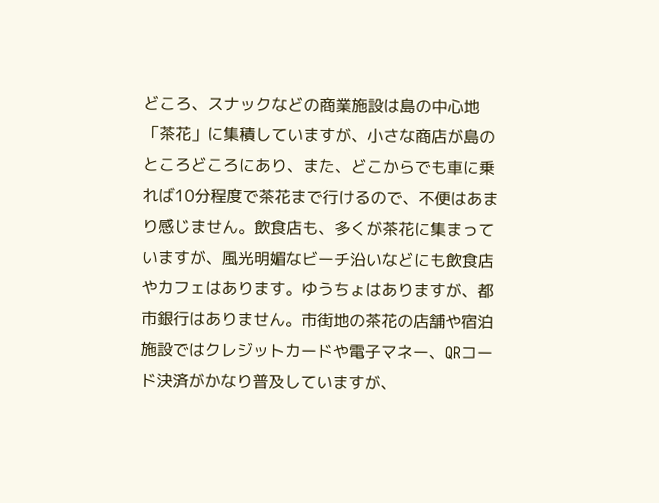どころ、スナックなどの商業施設は島の中心地「茶花」に集積していますが、小さな商店が島のところどころにあり、また、どこからでも車に乗れば10分程度で茶花まで行けるので、不便はあまり感じません。飲食店も、多くが茶花に集まっていますが、風光明媚なビーチ沿いなどにも飲食店やカフェはあります。ゆうちょはありますが、都市銀行はありません。市街地の茶花の店舗や宿泊施設ではクレジットカードや電子マネー、QRコード決済がかなり普及していますが、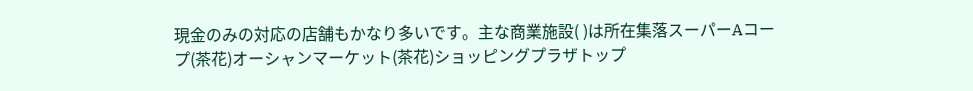現金のみの対応の店舗もかなり多いです。主な商業施設( )は所在集落スーパーAコープ(茶花)オーシャンマーケット(茶花)ショッピングプラザトップ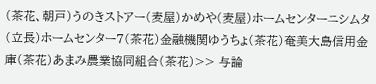(茶花、朝戸)うのきストアー(麦屋)かめや(麦屋)ホームセンターニシムタ(立長)ホームセンター7(茶花)金融機関ゆうちょ(茶花)奄美大島信用金庫(茶花)あまみ農業協同組合(茶花)>> 与論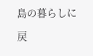島の暮らしに戻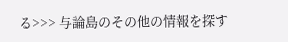る>>> 与論島のその他の情報を探す